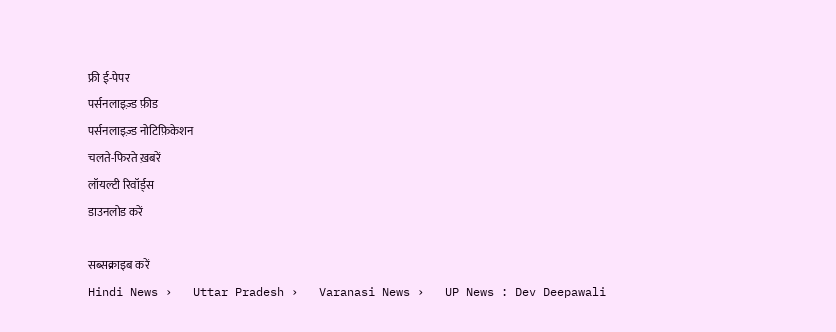फ्री ई-पेपर
पर्सनलाइज़्ड फ़ीड
पर्सनलाइज़्ड नोटिफ़िकेशन
चलते-फिरते ख़बरें
लॉयल्टी रिवॉर्ड्स
डाउनलोड करें

सब्सक्राइब करें
Hindi News ›   Uttar Pradesh ›   Varanasi News ›   UP News : Dev Deepawali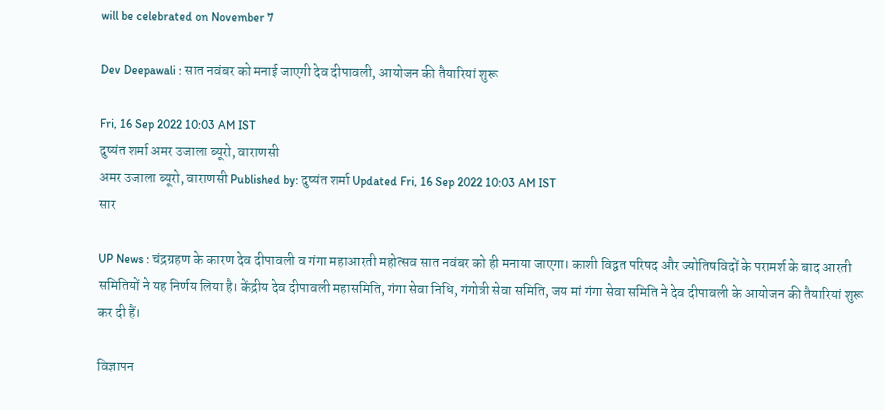will be celebrated on November 7

Dev Deepawali : सात नवंबर को मनाई जाएगी देव दीपावली, आयोजन की तैयारियां शुरू

Fri, 16 Sep 2022 10:03 AM IST
दुष्यंत शर्मा अमर उजाला ब्यूरो, वाराणसी
अमर उजाला ब्यूरो, वाराणसी Published by: दुष्यंत शर्मा Updated Fri, 16 Sep 2022 10:03 AM IST
सार

UP News : चंद्रग्रहण के कारण देव दीपावली व गंगा महाआरती महोत्सव सात नवंबर को ही मनाया जाएगा। काशी विद्वत परिषद और ज्योतिषविदों के परामर्श के बाद आरती समितियों ने यह निर्णय लिया है। केंद्रीय देव दीपावली महासमिति, गंगा सेवा निधि, गंगोत्री सेवा समिति, जय मां गंगा सेवा समिति ने देव दीपावली के आयोजन की तैयारियां शुरू कर दी हैं।

विज्ञापन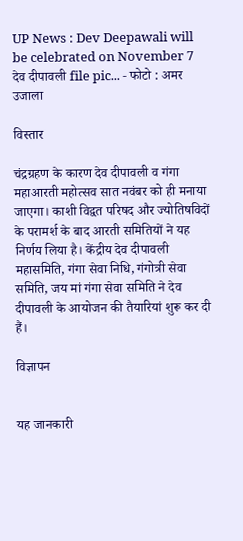UP News : Dev Deepawali will be celebrated on November 7
देव दीपावली file pic... - फोटो : अमर उजाला

विस्तार

चंद्रग्रहण के कारण देव दीपावली व गंगा महाआरती महोत्सव सात नवंबर को ही मनाया जाएगा। काशी विद्वत परिषद और ज्योतिषविदों के परामर्श के बाद आरती समितियों ने यह निर्णय लिया है। केंद्रीय देव दीपावली महासमिति, गंगा सेवा निधि, गंगोत्री सेवा समिति, जय मां गंगा सेवा समिति ने देव दीपावली के आयोजन की तैयारियां शुरू कर दी हैं।

विज्ञापन


यह जानकारी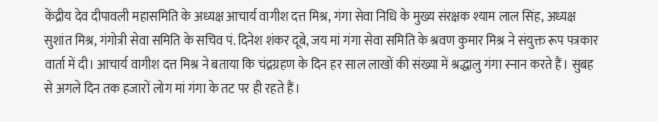केंद्रीय देव दीपावली महासमिति के अध्यक्ष आचार्य वागीश दत्त मिश्र, गंगा सेवा निधि के मुख्य संरक्षक श्याम लाल सिंह, अध्यक्ष सुशांत मिश्र, गंगोत्री सेवा समिति के सचिव पं. दिनेश शंकर दूबे, जय मां गंगा सेवा समिति के श्रवण कुमार मिश्र ने संयुक्त रूप पत्रकार वार्ता में दी। आचार्य वागीश दत्त मिश्र ने बताया कि चंद्रग्रहण के दिन हर साल लाखों की संख्या में श्रद्धालु गंगा स्नान करते हैं। सुबह से अगले दिन तक हजारों लोग मां गंगा के तट पर ही रहते हैं।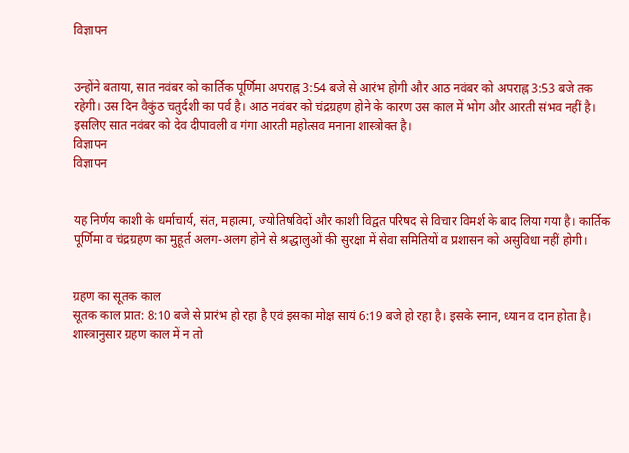विज्ञापन


उन्होंने बताया, सात नवंबर को कार्तिक पूर्णिमा अपराह्न 3:54 बजे से आरंभ होगी और आठ नवंबर को अपराह्न 3:53 बजे तक रहेगी। उस दिन वैकुंठ चतुर्दशी का पर्व है। आठ नवंबर को चंद्रग्रहण होने के कारण उस काल में भोग और आरती संभव नहीं है। इसलिए सात नवंबर को देव दीपावली व गंगा आरती महोत्सव मनाना शास्त्रोक्त है।
विज्ञापन
विज्ञापन


यह निर्णय काशी के धर्माचार्य, संत, महात्मा, ज्योतिषविदों और काशी विद्वत परिषद से विचार विमर्श के बाद लिया गया है। कार्तिक पूर्णिमा व चंद्रग्रहण का मुहूर्त अलग-अलग होने से श्रद्धालुओं की सुरक्षा में सेवा समितियों व प्रशासन को असुविधा नहीं होगी।


ग्रहण का सूतक काल
सूतक काल प्रात: 8:10 बजे से प्रारंभ हो रहा है एवं इसका मोक्ष सायं 6:19 बजे हो रहा है। इसके स्नान, ध्यान व दान होता है। शास्त्रानुसार ग्रहण काल में न तो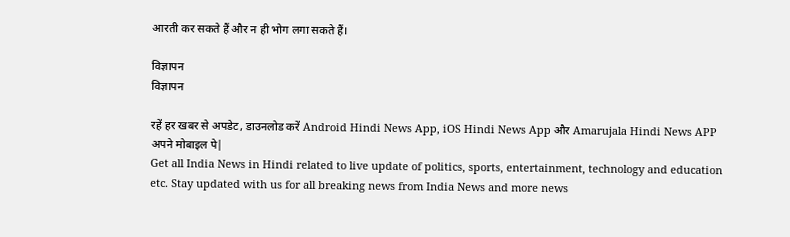आरती कर सकते हैं और न ही भोग लगा सकते हैं।

विज्ञापन
विज्ञापन

रहें हर खबर से अपडेट, डाउनलोड करें Android Hindi News App, iOS Hindi News App और Amarujala Hindi News APP अपने मोबाइल पे|
Get all India News in Hindi related to live update of politics, sports, entertainment, technology and education etc. Stay updated with us for all breaking news from India News and more news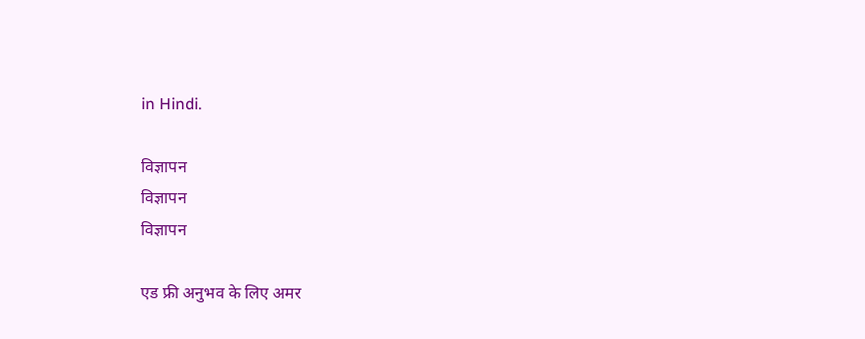in Hindi.

विज्ञापन
विज्ञापन
विज्ञापन

एड फ्री अनुभव के लिए अमर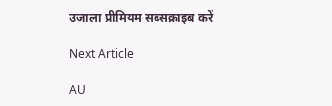उजाला प्रीमियम सब्सक्राइब करें

Next Article

AU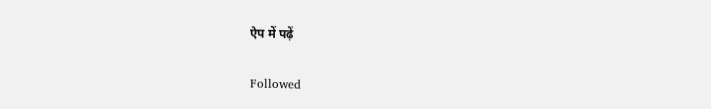ऐप में पढ़ें

Followed